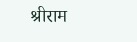श्रीराम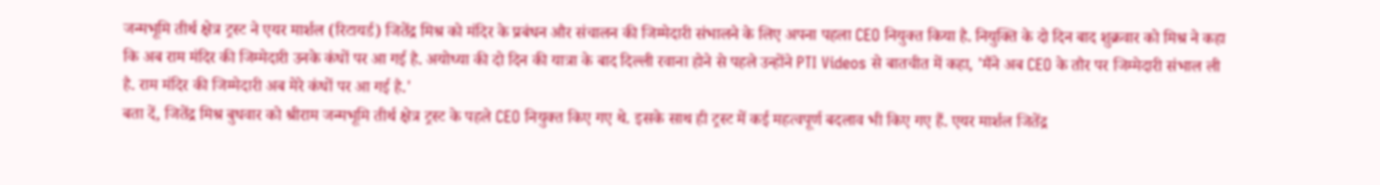जन्मभूमि तीर्थ क्षेत्र ट्रस्ट ने एयर मार्शल (रिटायर्ड) जितेंद्र मिश्र को मंदिर के प्रबंधन और संचालन की जिम्मेदारी संभालने के लिए अपना पहला CEO नियुक्त किया है. नियुक्ति के दो दिन बाद शुक्रवार को मिश्र ने कहा कि अब राम मंदिर की जिम्मेदारी उनके कंधों पर आ गई है. अयोध्या की दो दिन की यात्रा के बाद दिल्ली रवाना होने से पहले उन्होंने PTI Videos से बातचीत में कहा, 'मैंने अब CEO के तौर पर जिम्मेदारी संभाल ली है. राम मंदिर की जिम्मेदारी अब मेरे कंधों पर आ गई है.'
बता दें, जितेंद्र मिश्र बुधवार को श्रीराम जन्मभूमि तीर्थ क्षेत्र ट्रस्ट के पहले CEO नियुक्त किए गए थे. इसके साथ ही ट्रस्ट में कई महत्वपूर्ण बदलाव भी किए गए हैं. एयर मार्शल जितेंद्र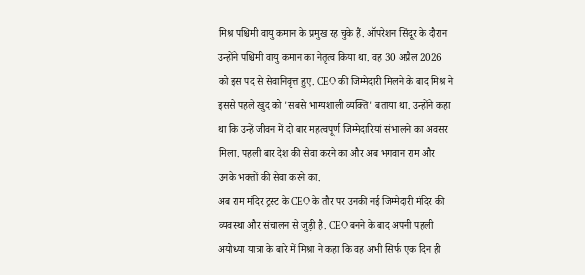मिश्र पश्चिमी वायु कमान के प्रमुख रह चुके हैं. ऑपरेशन सिंदूर के दौरान उन्होंने पश्चिमी वायु कमान का नेतृत्व किया था. वह 30 अप्रैल 2026 को इस पद से सेवानिवृत्त हुए. CEO की जिम्मेदारी मिलने के बाद मिश्र ने इससे पहले खुद को 'सबसे भाग्यशाली व्यक्ति' बताया था. उन्होंने कहा था कि उन्हें जीवन में दो बार महत्वपूर्ण जिम्मेदारियां संभालने का अवसर मिला. पहली बार देश की सेवा करने का और अब भगवान राम और उनके भक्तों की सेवा करने का.
अब राम मंदिर ट्रस्ट के CEO के तौर पर उनकी नई जिम्मेदारी मंदिर की व्यवस्था और संचालन से जुड़ी है. CEO बनने के बाद अपनी पहली अयोध्या यात्रा के बारे में मिश्रा ने कहा कि वह अभी सिर्फ एक दिन ही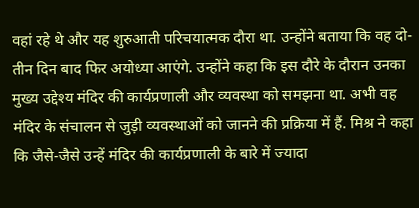वहां रहे थे और यह शुरुआती परिचयात्मक दौरा था. उन्होंने बताया कि वह दो-तीन दिन बाद फिर अयोध्या आएंगे. उन्होंने कहा कि इस दौरे के दौरान उनका मुख्य उद्देश्य मंदिर की कार्यप्रणाली और व्यवस्था को समझना था. अभी वह मंदिर के संचालन से जुड़ी व्यवस्थाओं को जानने की प्रक्रिया में हैं. मिश्र ने कहा कि जैसे-जैसे उन्हें मंदिर की कार्यप्रणाली के बारे में ज्यादा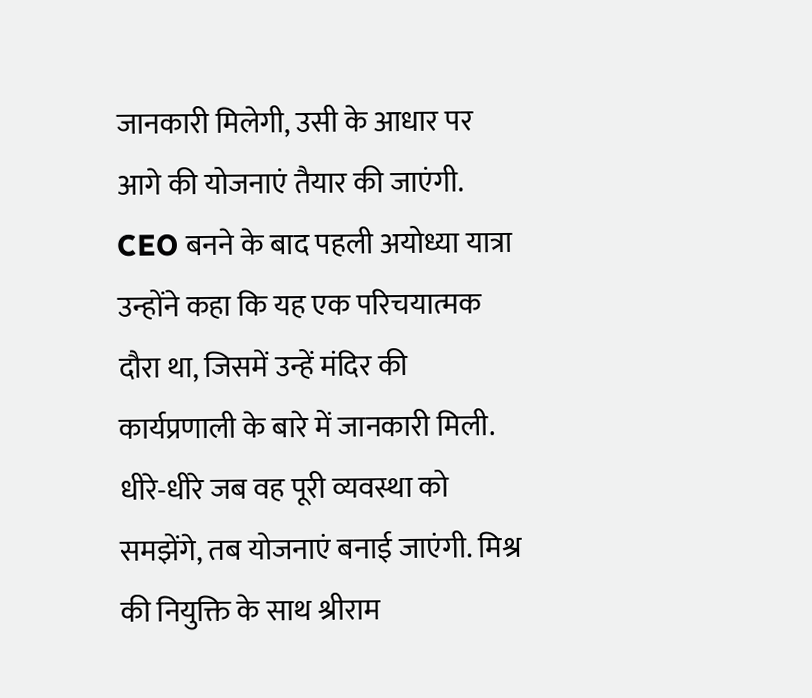जानकारी मिलेगी, उसी के आधार पर आगे की योजनाएं तैयार की जाएंगी.
CEO बनने के बाद पहली अयोध्या यात्रा
उन्होंने कहा कि यह एक परिचयात्मक दौरा था, जिसमें उन्हें मंदिर की कार्यप्रणाली के बारे में जानकारी मिली. धीरे-धीरे जब वह पूरी व्यवस्था को समझेंगे, तब योजनाएं बनाई जाएंगी. मिश्र की नियुक्ति के साथ श्रीराम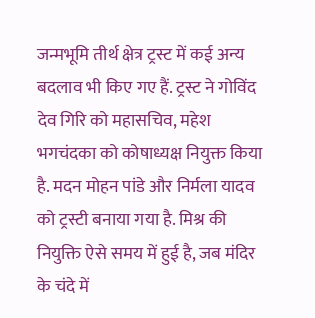जन्मभूमि तीर्थ क्षेत्र ट्रस्ट में कई अन्य बदलाव भी किए गए हैं. ट्रस्ट ने गोविंद देव गिरि को महासचिव, महेश भगचंदका को कोषाध्यक्ष नियुक्त किया है. मदन मोहन पांडे और निर्मला यादव को ट्रस्टी बनाया गया है. मिश्र की नियुक्ति ऐसे समय में हुई है, जब मंदिर के चंदे में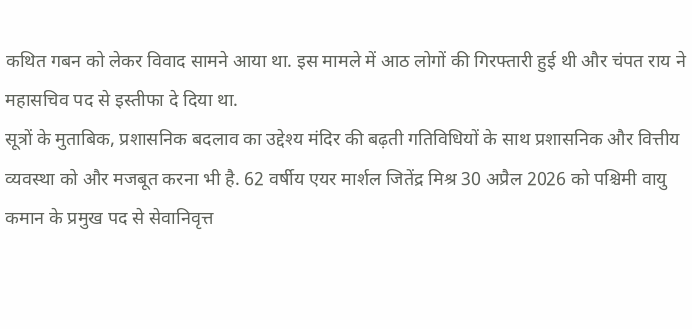कथित गबन को लेकर विवाद सामने आया था. इस मामले में आठ लोगों की गिरफ्तारी हुई थी और चंपत राय ने महासचिव पद से इस्तीफा दे दिया था.
सूत्रों के मुताबिक, प्रशासनिक बदलाव का उद्देश्य मंदिर की बढ़ती गतिविधियों के साथ प्रशासनिक और वित्तीय व्यवस्था को और मजबूत करना भी है. 62 वर्षीय एयर मार्शल जितेंद्र मिश्र 30 अप्रैल 2026 को पश्चिमी वायु कमान के प्रमुख पद से सेवानिवृत्त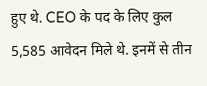हुए थे. CEO के पद के लिए कुल 5,585 आवेदन मिले थे. इनमें से तीन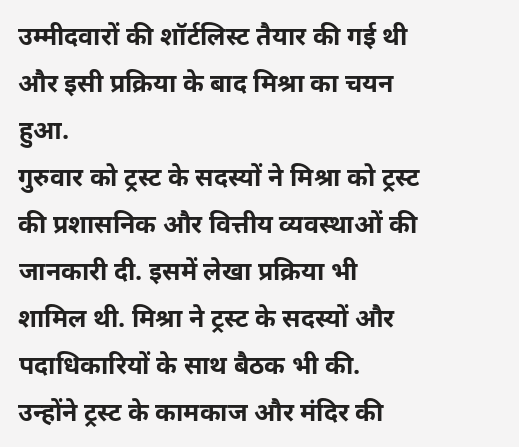उम्मीदवारों की शॉर्टलिस्ट तैयार की गई थी और इसी प्रक्रिया के बाद मिश्रा का चयन हुआ.
गुरुवार को ट्रस्ट के सदस्यों ने मिश्रा को ट्रस्ट की प्रशासनिक और वित्तीय व्यवस्थाओं की जानकारी दी. इसमें लेखा प्रक्रिया भी शामिल थी. मिश्रा ने ट्रस्ट के सदस्यों और पदाधिकारियों के साथ बैठक भी की. उन्होंने ट्रस्ट के कामकाज और मंदिर की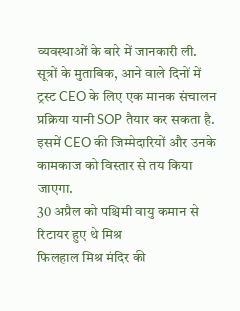व्यवस्थाओं के बारे में जानकारी ली. सूत्रों के मुताबिक, आने वाले दिनों में ट्रस्ट CEO के लिए एक मानक संचालन प्रक्रिया यानी SOP तैयार कर सकता है. इसमें CEO की जिम्मेदारियों और उनके कामकाज को विस्तार से तय किया जाएगा.
30 अप्रैल को पश्चिमी वायु कमान से रिटायर हुए थे मिश्र
फिलहाल मिश्र मंदिर की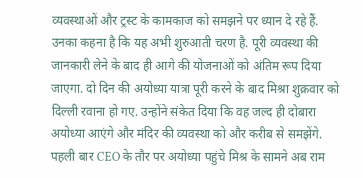व्यवस्थाओं और ट्रस्ट के कामकाज को समझने पर ध्यान दे रहे हैं. उनका कहना है कि यह अभी शुरुआती चरण है. पूरी व्यवस्था की जानकारी लेने के बाद ही आगे की योजनाओं को अंतिम रूप दिया जाएगा. दो दिन की अयोध्या यात्रा पूरी करने के बाद मिश्रा शुक्रवार को दिल्ली रवाना हो गए. उन्होंने संकेत दिया कि वह जल्द ही दोबारा अयोध्या आएंगे और मंदिर की व्यवस्था को और करीब से समझेंगे. पहली बार CEO के तौर पर अयोध्या पहुंचे मिश्र के सामने अब राम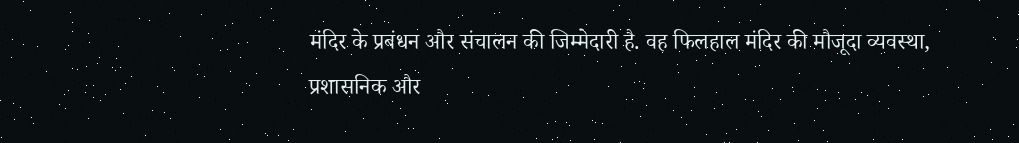मंदिर के प्रबंधन और संचालन की जिम्मेदारी है. वह फिलहाल मंदिर की मौजूदा व्यवस्था, प्रशासनिक और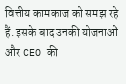वित्तीय कामकाज को समझ रहे हैं. इसके बाद उनकी योजनाओं और CEO की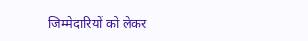जिम्मेदारियों को लेकर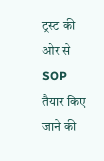ट्रस्ट की ओर से SOP तैयार किए जाने की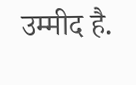उम्मीद है.